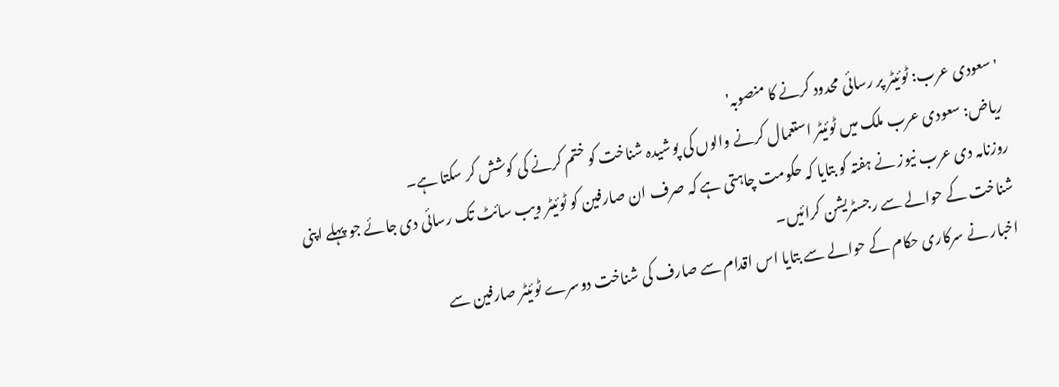'سعودی عرب: ٹوئیٹر پر رسائی محدود کرنے کا منصوبہ'
ریاض: سعودی عرب ملک میں ٹوئیٹر استعمال کرنے والوں کی پوشیدہ شناخت کو ختم کرنے کی کوشش کر سکتا ہے۔
روزنامہ دی عرب نیوز نے ہفتہ کو بتایا کہ حکومت چاہتی ہے کہ صرف ان صارفین کو ٹوئیٹر ویب سائٹ تک رسائی دی جائے جو پہلے اپنی شناخت کے حوالے سے رجسٹریشن کرائیں۔
اخبار نے سرکاری حکام کے حوالے سے بتایا اس اقدام سے صارف کی شناخت دوسرے ٹوئیٹر صارفین سے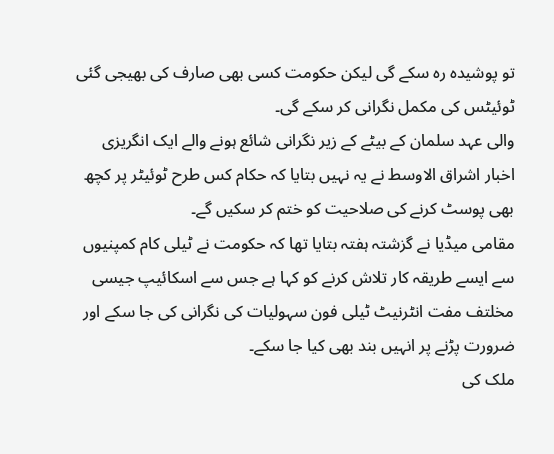تو پوشیدہ رہ سکے گی لیکن حکومت کسی بھی صارف کی بھیجی گئی ٹوئیٹس کی مکمل نگرانی کر سکے گی۔
والی عہد سلمان کے بیٹے کے زیر نگرانی شائع ہونے والے ایک انگریزی اخبار اشراق الاوسط نے یہ نہیں بتایا کہ حکام کس طرح ٹوئیٹر پر کچھ بھی پوسٹ کرنے کی صلاحیت کو ختم کر سکیں گے۔
مقامی میڈیا نے گزشتہ ہفتہ بتایا تھا کہ حکومت نے ٹیلی کام کمپنیوں سے ایسے طریقہ کار تلاش کرنے کو کہا ہے جس سے اسکائیپ جیسی مخلتف مفت انٹرنیٹ ٹیلی فون سہولیات کی نگرانی کی جا سکے اور ضرورت پڑنے پر انہیں بند بھی کیا جا سکے۔
ملک کی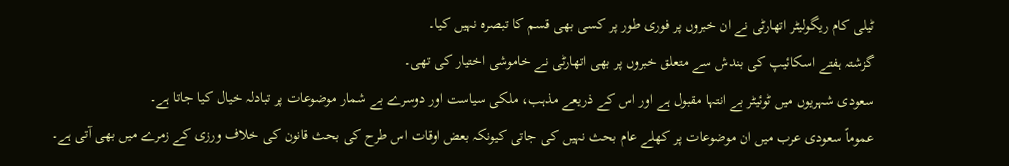ٹیلی کام ریگولیٹر اتھارٹی نے ان خبروں پر فوری طور پر کسی بھی قسم کا تبصرہ نہیں کیا۔
گزشتہ ہفتے اسکائیپ کی بندش سے متعلق خبروں پر بھی اتھارٹی نے خاموشی اختیار کی تھی۔
سعودی شہریوں میں ٹوئیٹر بے انتہا مقبول ہے اور اس کے ذریعے مذہب، ملکی سیاست اور دوسرے بے شمار موضوعات پر تبادلہ خیال کیا جاتا ہے۔
عموماً سعودی عرب میں ان موضوعات پر کھلے عام بحث نہیں کی جاتی کیونکہ بعض اوقات اس طرح کی بحث قانون کی خلاف ورزی کے زمرے میں بھی آتی ہے۔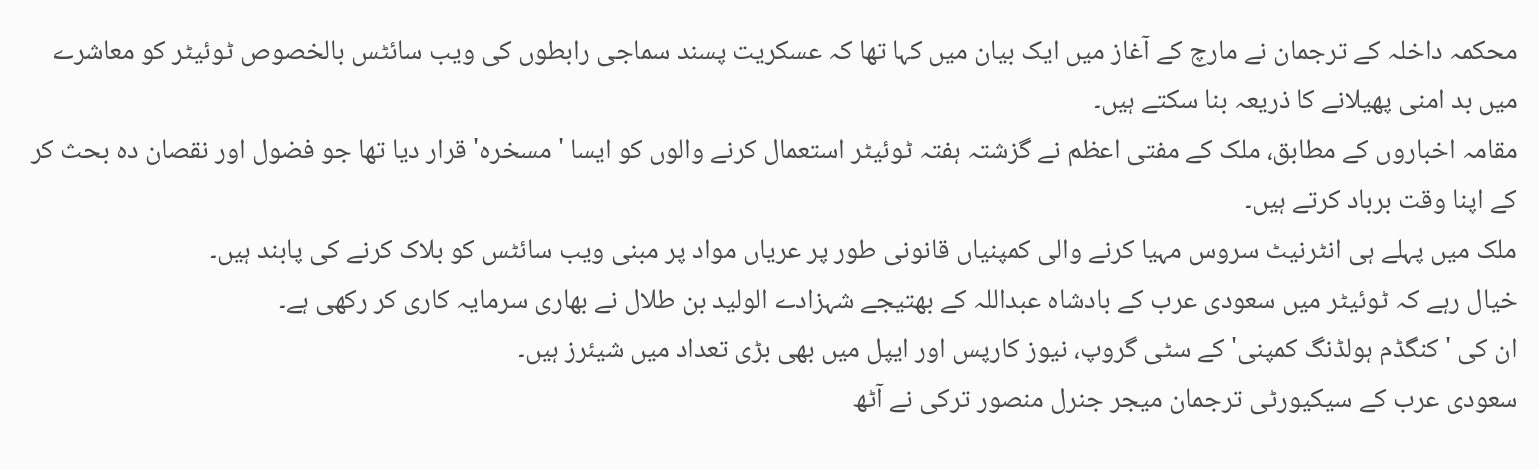محکمہ داخلہ کے ترجمان نے مارچ کے آغاز میں ایک بیان میں کہا تھا کہ عسکریت پسند سماجی رابطوں کی ویب سائٹس بالخصوص ٹوئیٹر کو معاشرے میں بد امنی پھیلانے کا ذریعہ بنا سکتے ہیں۔
مقامہ اخباروں کے مطابق، ملک کے مفتی اعظم نے گزشتہ ہفتہ ٹوئیٹر استعمال کرنے والوں کو ایسا 'مسخرہ' قرار دیا تھا جو فضول اور نقصان دہ بحث کر کے اپنا وقت برباد کرتے ہیں۔
ملک میں پہلے ہی انٹرنیٹ سروس مہیا کرنے والی کمپنیاں قانونی طور پر عریاں مواد پر مبنی ویب سائٹس کو بلاک کرنے کی پابند ہیں۔
خیال رہے کہ ٹوئیٹر میں سعودی عرب کے بادشاہ عبداللہ کے بھتیجے شہزادے الولید بن طلال نے بھاری سرمایہ کاری کر رکھی ہے۔
ان کی 'کنگڈم ہولڈنگ کمپنی' کے سٹی گروپ، نیوز کارپس اور ایپل میں بھی بڑی تعداد میں شیئرز ہیں۔
سعودی عرب کے سیکیورٹی ترجمان میجر جنرل منصور ترکی نے آٹھ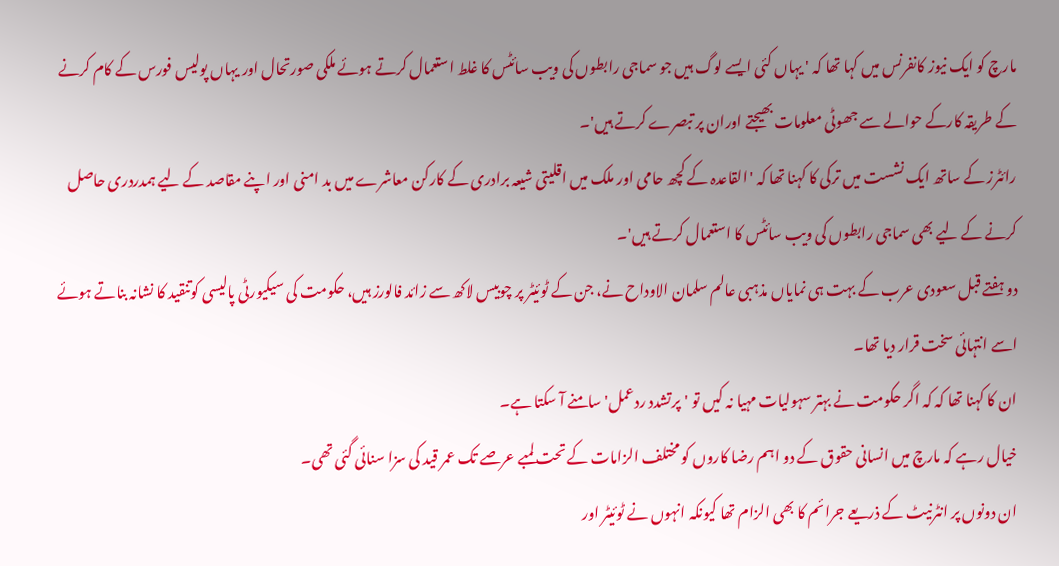مارچ کو ایک نیوز کانفرنس میں کہا تھا کہ ' یہاں کئی ایسے لوگ ہیں جو سماجی رابطوں کی ویب سائٹس کا غلط استعمال کرتے ہوئے ملکی صورتحال اور یہاں پولیس فورس کے کام کرنے کے طریقہ کارکے حوالے سے جھوٹی معلومات بھیجتے اوران پر تبصرے کرتے ہیں'۔
رائٹرز کے ساتھ ایک نشست میں ترکی کا کہنا تھا کہ 'القاعدہ کے کچھ حامی اور ملک میں اقلیتی شیعہ برادری کے کارکن معاشرے میں بد امنی اور اپنے مقاصد کے لیے ہمدردری حاصل کرنے کے لیے بھی سماجی رابطوں کی ویب سائٹس کا استعمال کرتے ہیں'۔
دو ہفتے قبل سعودی عرب کے بہت ہی نمایاں مذہبی عالم سلمان الاوداح نے، جن کے ٹوئیٹر پر چوبیس لاکھ سے زائد فالورز ہیں، حکومت کی سیکیورٹی پالیسی کوتنقید کا نشانہ بناتے ہوئے اسے انتہائی سخت قرار دیا تھا۔
ان کا کہنا تھا کہ کہ اگر حکومت نے بہتر سہولیات مہیا نہ کیں تو 'پرتشدد ردعمل' سامنے آ سکتا ہے۔
خیال رہے کہ مارچ میں انسانی حقوق کے دو اہم رضا کاروں کو مختلف الزامات کے تحت لمبے عرصے تک عمر قید کی سزا سنائی گئی تھی۔
ان دونوں پر انٹرنیٹ کے ذریعے جرائم کا بھی الزام تھا کیونکہ انہوں نے ٹوئیٹر اور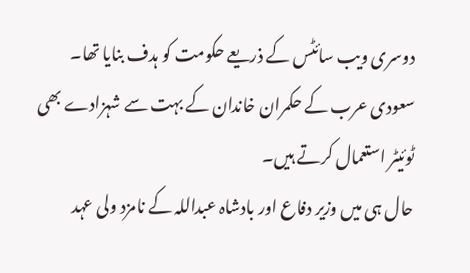دوسری ویب سائٹس کے ذریعے حکومت کو ہدف بنایا تھا۔
سعودی عرب کے حکمران خاندان کے بہت سے شہزادے بھی ٹوئیٹر استعمال کرتے ہیں۔
حال ہی میں وزیر دفاع اور بادشاہ عبداللہ کے نامزد ولی عہد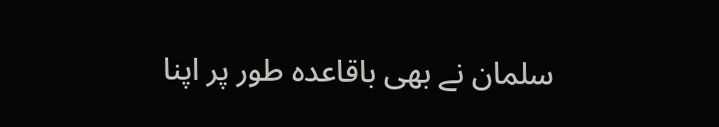سلمان نے بھی باقاعدہ طور پر اپنا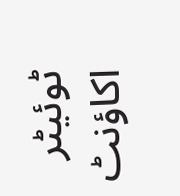ٹوئیٹر اکاؤنٹ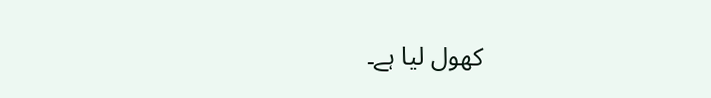کھول لیا ہے۔